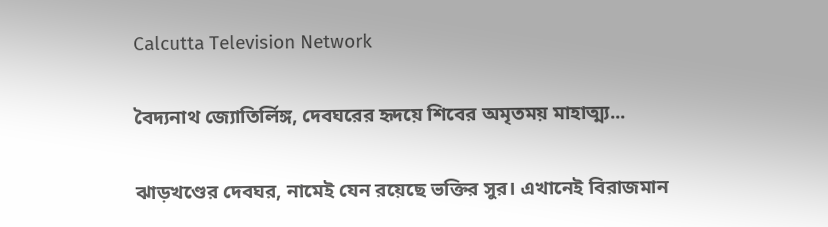Calcutta Television Network

বৈদ্যনাথ জ্যোতির্লিঙ্গ, দেবঘরের হৃদয়ে শিবের অমৃতময় মাহাত্ম্য...

ঝাড়খণ্ডের দেবঘর, নামেই যেন রয়েছে ভক্তির সুর। এখানেই বিরাজমান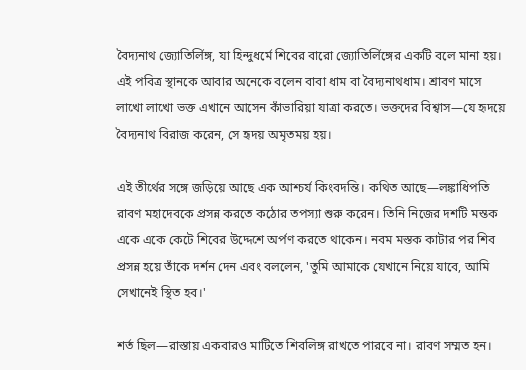বৈদ্যনাথ জ্যোতির্লিঙ্গ, যা হিন্দুধর্মে শিবের বারো জ্যোতির্লিঙ্গের একটি বলে মানা হয়। এই পবিত্র স্থানকে আবার অনেকে বলেন বাবা ধাম বা বৈদ্যনাথধাম। শ্রাবণ মাসে লাখো লাখো ভক্ত এখানে আসেন কাঁভারিয়া যাত্রা করতে। ভক্তদের বিশ্বাস—যে হৃদয়ে বৈদ্যনাথ বিরাজ করেন, সে হৃদয় অমৃতময় হয়।

এই তীর্থের সঙ্গে জড়িয়ে আছে এক আশ্চর্য কিংবদন্তি। কথিত আছে—লঙ্কাধিপতি রাবণ মহাদেবকে প্রসন্ন করতে কঠোর তপস্যা শুরু করেন। তিনি নিজের দশটি মস্তক একে একে কেটে শিবের উদ্দেশে অর্পণ করতে থাকেন। নবম মস্তক কাটার পর শিব প্রসন্ন হয়ে তাঁকে দর্শন দেন এবং বললেন, 'তুমি আমাকে যেখানে নিয়ে যাবে, আমি সেখানেই স্থিত হব।'

শর্ত ছিল—রাস্তায় একবারও মাটিতে শিবলিঙ্গ রাখতে পারবে না। রাবণ সম্মত হন।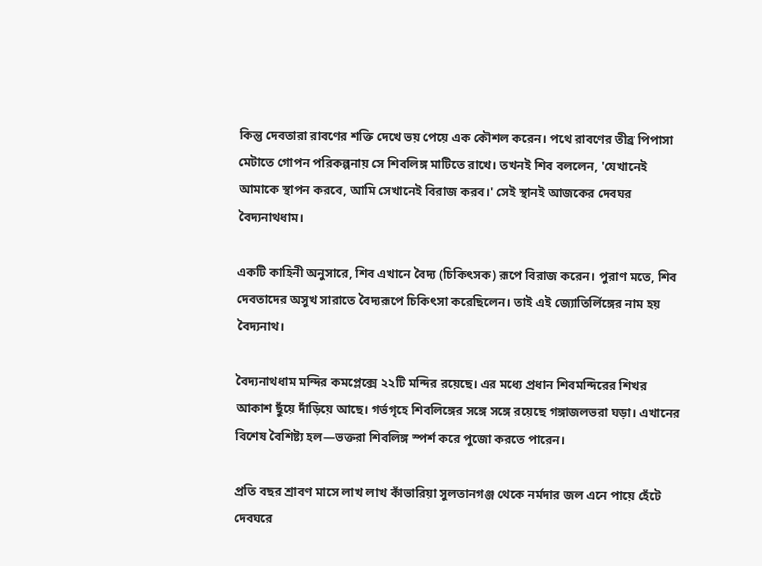কিন্তু দেবতারা রাবণের শক্তি দেখে ভয় পেয়ে এক কৌশল করেন। পথে রাবণের তীব্র পিপাসা মেটাতে গোপন পরিকল্পনায় সে শিবলিঙ্গ মাটিতে রাখে। তখনই শিব বললেন, 'যেখানেই আমাকে স্থাপন করবে, আমি সেখানেই বিরাজ করব।' সেই স্থানই আজকের দেবঘর বৈদ্যনাথধাম।

একটি কাহিনী অনুসারে, শিব এখানে বৈদ্য (চিকিৎসক) রূপে বিরাজ করেন। পুরাণ মতে, শিব দেবতাদের অসুখ সারাতে বৈদ্যরূপে চিকিৎসা করেছিলেন। তাই এই জ্যোতির্লিঙ্গের নাম হয় বৈদ্যনাথ।

বৈদ্যনাথধাম মন্দির কমপ্লেক্সে ২২টি মন্দির রয়েছে। এর মধ্যে প্রধান শিবমন্দিরের শিখর আকাশ ছুঁয়ে দাঁড়িয়ে আছে। গর্ভগৃহে শিবলিঙ্গের সঙ্গে সঙ্গে রয়েছে গঙ্গাজলভরা ঘড়া। এখানের বিশেষ বৈশিষ্ট্য হল—ভক্তরা শিবলিঙ্গ স্পর্শ করে পুজো করতে পারেন।

প্রতি বছর শ্রাবণ মাসে লাখ লাখ কাঁভারিয়া সুলতানগঞ্জ থেকে নর্মদার জল এনে পায়ে হেঁটে দেবঘরে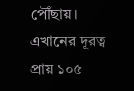পৌঁছায়। এখানের দূরত্ব প্রায় ১০৫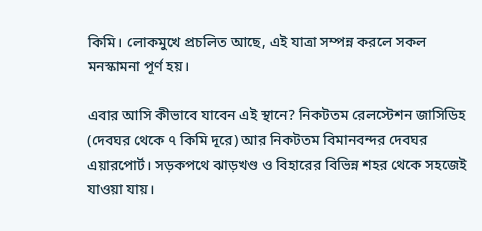কিমি। লোকমুখে প্রচলিত আছে, এই যাত্রা সম্পন্ন করলে সকল মনস্কামনা পূর্ণ হয়।

এবার আসি কীভাবে যাবেন এই স্থানে? নিকটতম রেলস্টেশন জাসিডিহ (দেবঘর থেকে ৭ কিমি দূরে) আর নিকটতম বিমানবন্দর দেবঘর এয়ারপোর্ট। সড়কপথে ঝাড়খণ্ড ও বিহারের বিভিন্ন শহর থেকে সহজেই যাওয়া যায়।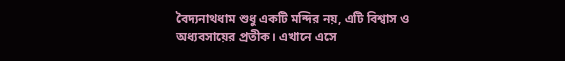বৈদ্যনাথধাম শুধু একটি মন্দির নয়, এটি বিশ্বাস ও অধ্যবসায়ের প্রতীক। এখানে এসে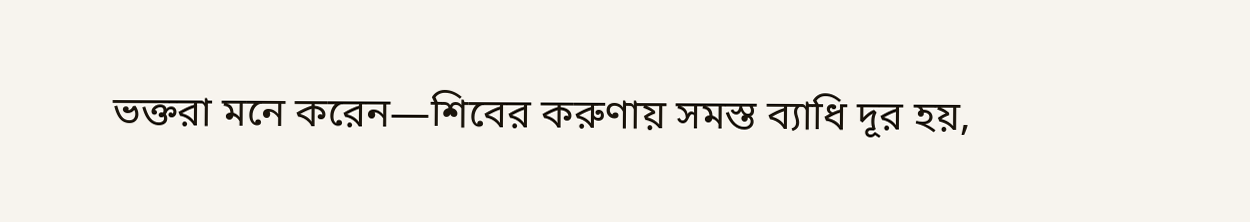ভক্তরা মনে করেন—শিবের করুণায় সমস্ত ব্যাধি দূর হয়,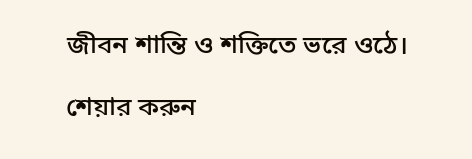জীবন শান্তি ও শক্তিতে ভরে ওঠে।

শেয়ার করুন